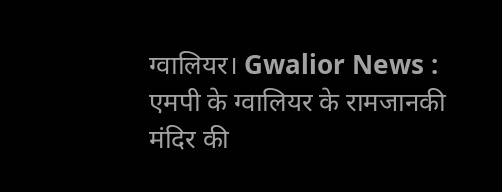ग्वालियर। Gwalior News : एमपी के ग्वालियर के रामजानकी मंदिर की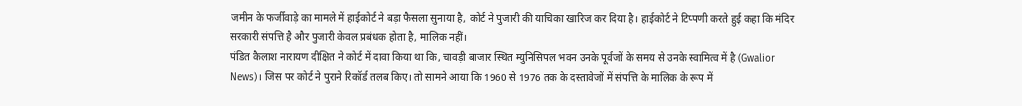जमीन के फर्जीवाड़े का मामले में हाईकोर्ट ने बड़ा फैसला सुनाया है, कोर्ट ने पुजारी की याचिका खारिज कर दिया है। हाईकोर्ट ने टिप्पणी करते हुई कहा कि मंदिर सरकारी संपत्ति है और पुजारी केवल प्रबंधक होता है, मालिक नहीं।
पंडित कैलाश नारायण दीक्षित ने कोर्ट में दावा किया था कि, चावड़ी बाजार स्थित म्युनिसिपल भवन उनके पूर्वजों के समय से उनके स्वामित्व में है (Gwalior News)। जिस पर कोर्ट ने पुराने रिकॉर्ड तलब किए। तो सामने आया कि 1960 से 1976 तक के दस्तावेजों में संपत्ति के मालिक के रूप में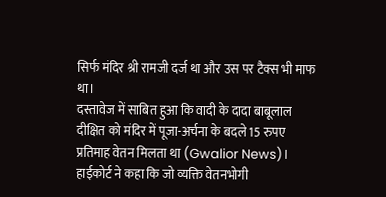सिर्फ मंदिर श्री रामजी दर्ज था और उस पर टैक्स भी माफ था।
दस्तावेज में साबित हुआ कि वादी के दादा बाबूलाल दीक्षित को मंदिर में पूजा-अर्चना के बदले 15 रुपए प्रतिमाह वेतन मिलता था (Gwalior News)। हाईकोर्ट ने कहा कि जो व्यक्ति वेतनभोगी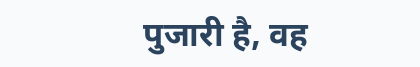पुजारी है, वह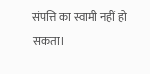संपत्ति का स्वामी नहीं हो सकता।